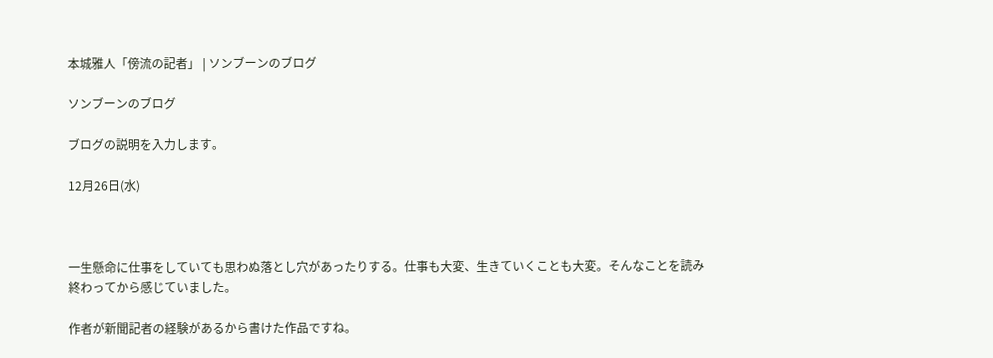本城雅人「傍流の記者」 | ソンブーンのブログ

ソンブーンのブログ

ブログの説明を入力します。

12月26日(水)



一生懸命に仕事をしていても思わぬ落とし穴があったりする。仕事も大変、生きていくことも大変。そんなことを読み終わってから感じていました。

作者が新聞記者の経験があるから書けた作品ですね。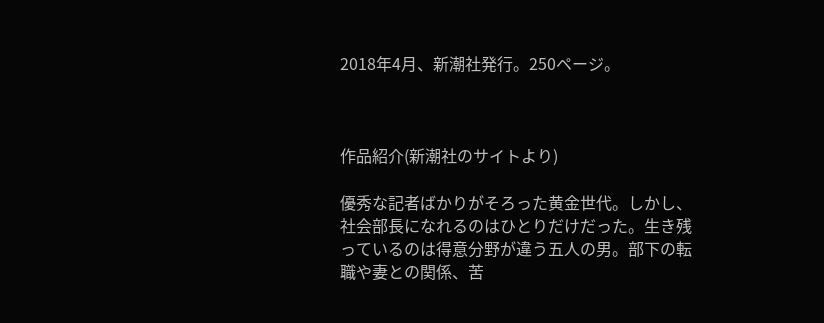2018年4月、新潮社発行。250ページ。



作品紹介(新潮社のサイトより)

優秀な記者ばかりがそろった黄金世代。しかし、社会部長になれるのはひとりだけだった。生き残っているのは得意分野が違う五人の男。部下の転職や妻との関係、苦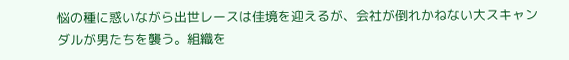悩の種に惑いながら出世レースは佳境を迎えるが、会社が倒れかねない大スキャンダルが男たちを襲う。組織を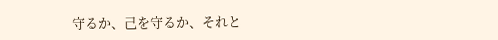守るか、己を守るか、それと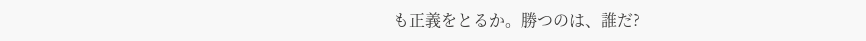も正義をとるか。勝つのは、誰だ?